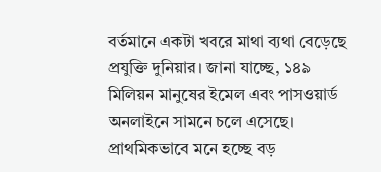বর্তমানে একটা খবরে মাথা ব্যথা বেড়েছে প্রযুক্তি দুনিয়ার। জানা যাচ্ছে, ১৪৯ মিলিয়ন মানুষের ইমেল এবং পাসওয়ার্ড অনলাইনে সামনে চলে এসেছে। প্রাথমিকভাবে মনে হচ্ছে বড়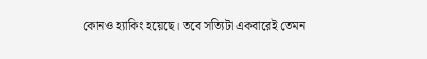কোনও হ্যাকিং হয়েছে। তবে সত্যিটা একবারেই তেমন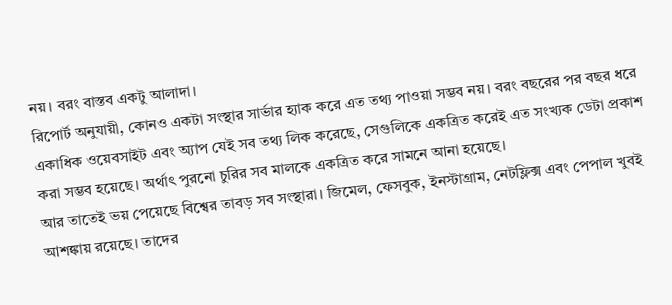নয়। বরং বাস্তব একটু আলাদা।
রিপোর্ট অনুযায়ী, কোনও একটা সংস্থার সার্ভার হ্যাক করে এত তথ্য পাওয়া সম্ভব নয়। বরং বছরের পর বছর ধরে একাধিক ওয়েবসাইট এবং অ্যাপ যেই সব তথ্য লিক করেছে, সেগুলিকে একত্রিত করেই এত সংখ্যক ডেটা প্রকাশ করা সম্ভব হয়েছে। অর্থাৎ পুরনো চুরির সব মালকে একত্রিত করে সামনে আনা হয়েছে।
আর তাতেই ভয় পেয়েছে বিশ্বের তাবড় সব সংস্থারা। জিমেল, ফেসবুক, ইনস্টাগ্রাম, নেটফ্লিক্স এবং পেপাল খুবই আশঙ্কায় রয়েছে। তাদের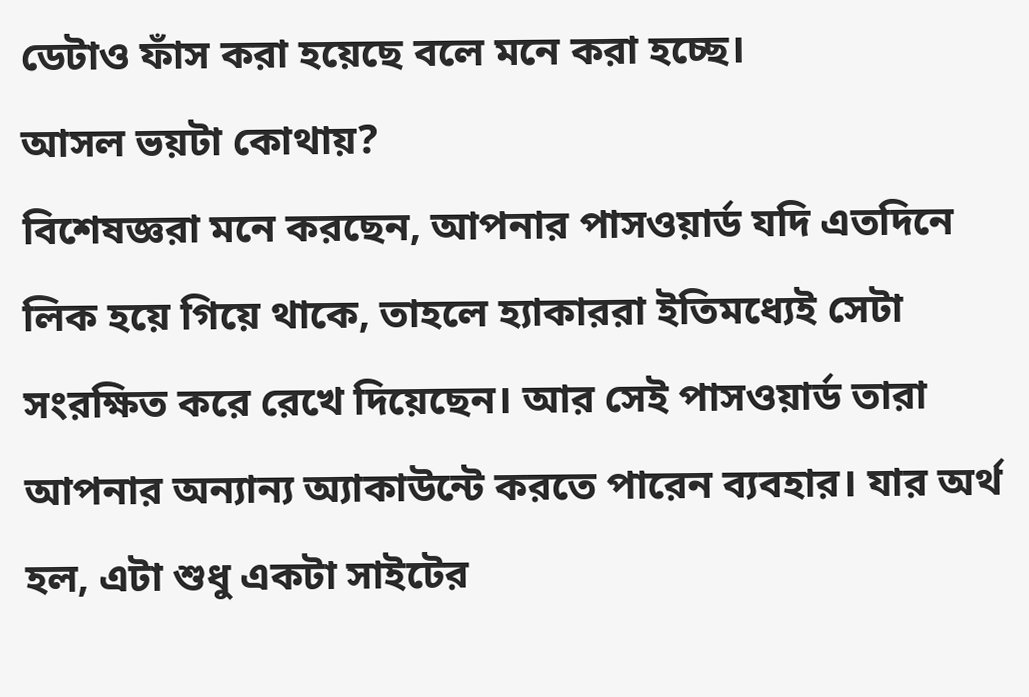ডেটাও ফাঁস করা হয়েছে বলে মনে করা হচ্ছে।
আসল ভয়টা কোথায়?
বিশেষজ্ঞরা মনে করছেন, আপনার পাসওয়ার্ড যদি এতদিনে লিক হয়ে গিয়ে থাকে, তাহলে হ্যাকাররা ইতিমধ্যেই সেটা সংরক্ষিত করে রেখে দিয়েছেন। আর সেই পাসওয়ার্ড তারা আপনার অন্যান্য অ্যাকাউন্টে করতে পারেন ব্যবহার। যার অর্থ হল, এটা শুধু একটা সাইটের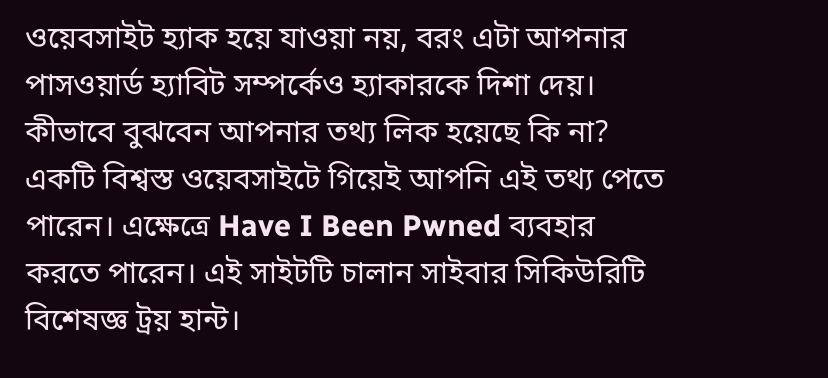ওয়েবসাইট হ্যাক হয়ে যাওয়া নয়, বরং এটা আপনার পাসওয়ার্ড হ্যাবিট সম্পর্কেও হ্যাকারকে দিশা দেয়।
কীভাবে বুঝবেন আপনার তথ্য লিক হয়েছে কি না?
একটি বিশ্বস্ত ওয়েবসাইটে গিয়েই আপনি এই তথ্য পেতে পারেন। এক্ষেত্রে Have I Been Pwned ব্যবহার করতে পারেন। এই সাইটটি চালান সাইবার সিকিউরিটি বিশেষজ্ঞ ট্রয় হান্ট।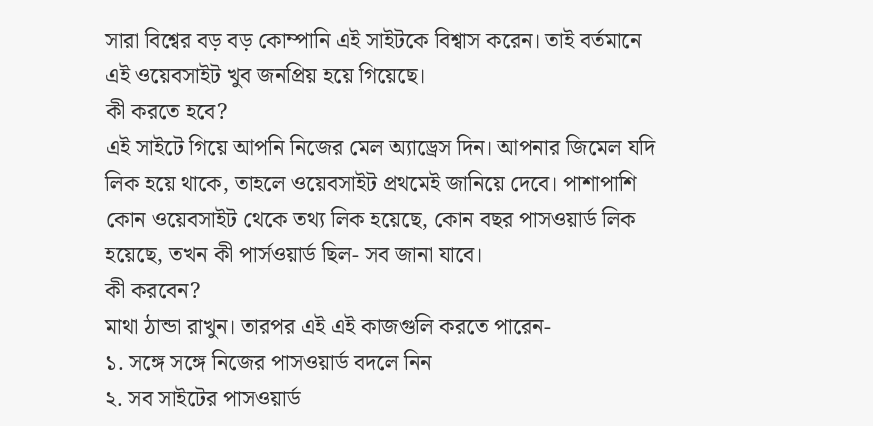সারা বিশ্বের বড় বড় কোম্পানি এই সাইটকে বিশ্বাস করেন। তাই বর্তমানে এই ওয়েবসাইট খুব জনপ্রিয় হয়ে গিয়েছে।
কী করতে হবে?
এই সাইটে গিয়ে আপনি নিজের মেল অ্যাড্রেস দিন। আপনার জিমেল যদি লিক হয়ে থাকে, তাহলে ওয়েবসাইট প্রথমেই জানিয়ে দেবে। পাশাপাশি কোন ওয়েবসাইট থেকে তথ্য লিক হয়েছে, কোন বছর পাসওয়ার্ড লিক হয়েছে, তখন কী পার্সওয়ার্ড ছিল- সব জানা যাবে।
কী করবেন?
মাথা ঠান্ডা রাখুন। তারপর এই এই কাজগুলি করতে পারেন-
১. সঙ্গে সঙ্গে নিজের পাসওয়ার্ড বদলে নিন
২. সব সাইটের পাসওয়ার্ড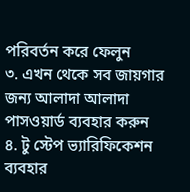পরিবর্তন করে ফেলুন
৩. এখন থেকে সব জায়গার জন্য আলাদা আলাদা পাসওয়ার্ড ব্যবহার করুন
৪. টু স্টেপ ভ্যারিফিকেশন ব্যবহার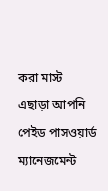করা মাস্ট
এছাড়া আপনি পেইড পাসওয়ার্ড ম্যানেজমেন্ট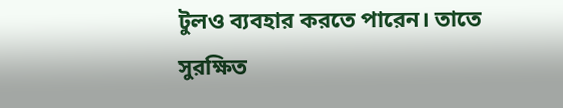টুলও ব্যবহার করতে পারেন। তাতে সুরক্ষিত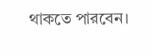থাকতে পারবেন।